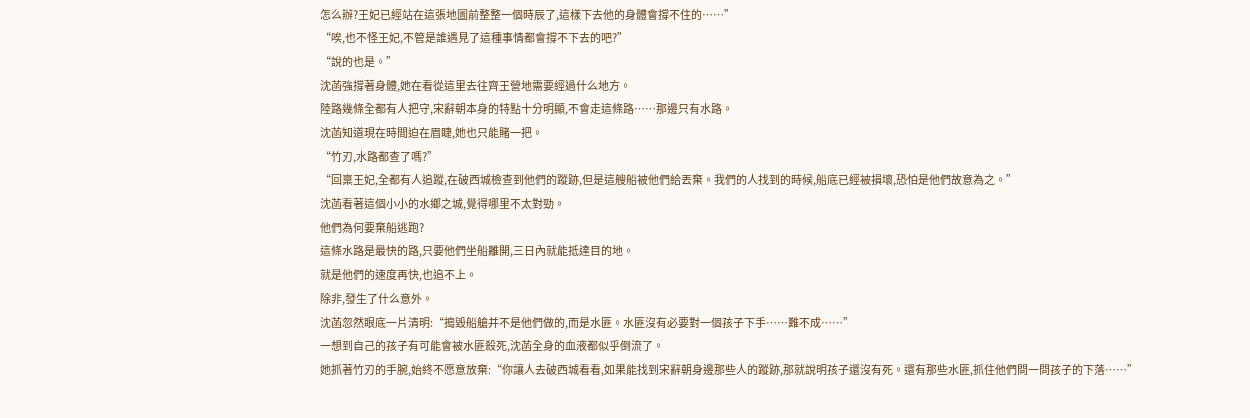怎么辦?王妃已經站在這張地圖前整整一個時辰了,這樣下去他的身體會撐不住的……”
“唉,也不怪王妃,不管是誰遇見了這種事情都會撐不下去的吧?”
“說的也是。”
沈菡強撐著身體,她在看從這里去往齊王營地需要經過什么地方。
陸路幾條全都有人把守,宋辭朝本身的特點十分明顯,不會走這條路……那邊只有水路。
沈菡知道現在時間迫在眉睫,她也只能賭一把。
“竹刃,水路都查了嗎?”
“回稟王妃,全都有人追蹤,在破西城檢查到他們的蹤跡,但是這艘船被他們給丟棄。我們的人找到的時候,船底已經被損壞,恐怕是他們故意為之。”
沈菡看著這個小小的水鄉之城,覺得哪里不太對勁。
他們為何要棄船逃跑?
這條水路是最快的路,只要他們坐船離開,三日內就能抵達目的地。
就是他們的速度再快,也追不上。
除非,發生了什么意外。
沈菡忽然眼底一片清明:“搗毀船艙并不是他們做的,而是水匪。水匪沒有必要對一個孩子下手……難不成……”
一想到自己的孩子有可能會被水匪殺死,沈菡全身的血液都似乎倒流了。
她抓著竹刃的手腕,始終不愿意放棄:“你讓人去破西城看看,如果能找到宋辭朝身邊那些人的蹤跡,那就說明孩子還沒有死。還有那些水匪,抓住他們問一問孩子的下落……”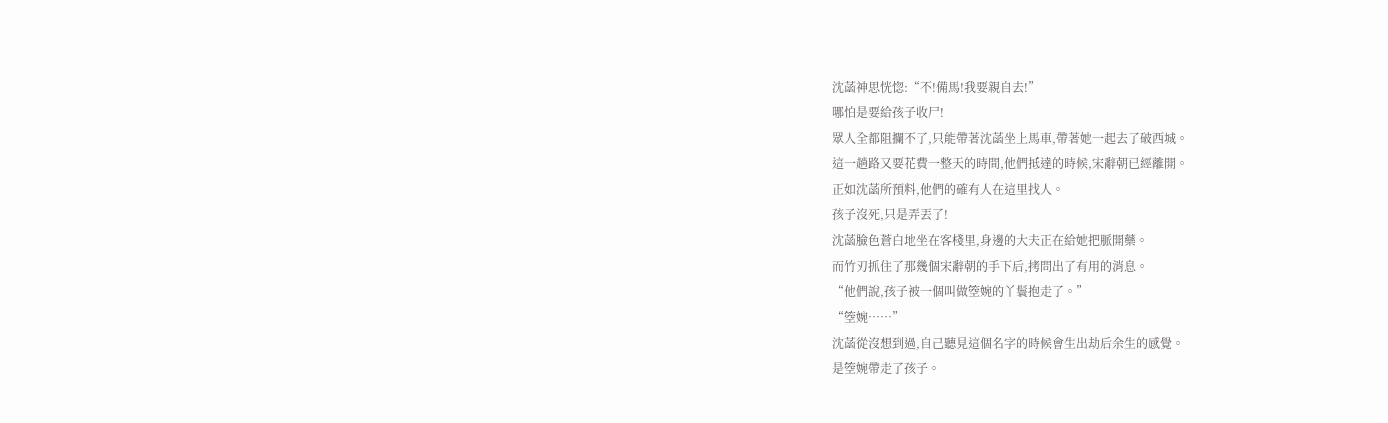沈菡神思恍惚:“不!備馬!我要親自去!”
哪怕是要給孩子收尸!
眾人全都阻攔不了,只能帶著沈菡坐上馬車,帶著她一起去了破西城。
這一趟路又要花費一整天的時間,他們抵達的時候,宋辭朝已經離開。
正如沈菡所預料,他們的確有人在這里找人。
孩子沒死,只是弄丟了!
沈菡臉色蒼白地坐在客棧里,身邊的大夫正在給她把脈開藥。
而竹刃抓住了那幾個宋辭朝的手下后,拷問出了有用的消息。
“他們說,孩子被一個叫做箜婉的丫鬟抱走了。”
“箜婉……”
沈菡從沒想到過,自己聽見這個名字的時候會生出劫后余生的感覺。
是箜婉帶走了孩子。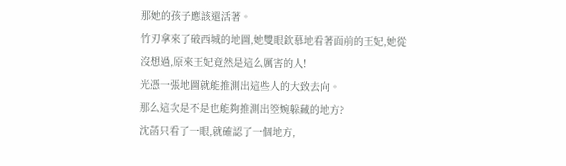那她的孩子應該還活著。
竹刃拿來了破西城的地圖,她雙眼欽慕地看著面前的王妃,她從沒想過,原來王妃竟然是這么厲害的人!
光憑一張地圖就能推測出這些人的大致去向。
那么這次是不是也能夠推測出箜婉躲藏的地方?
沈菡只看了一眼,就確認了一個地方,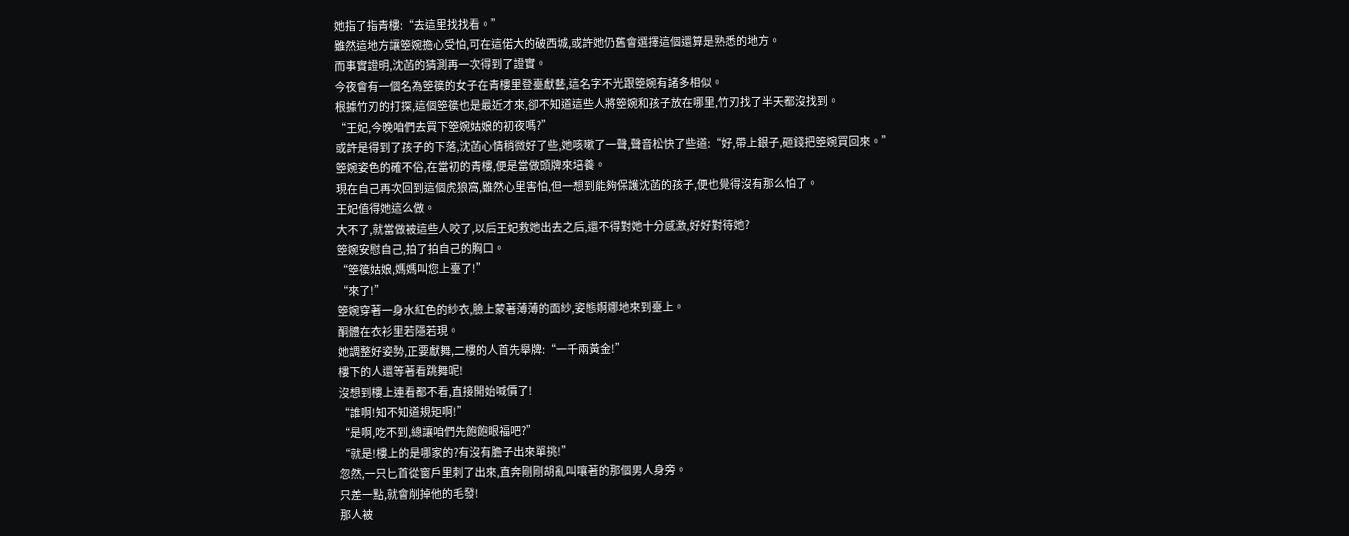她指了指青樓:“去這里找找看。”
雖然這地方讓箜婉擔心受怕,可在這偌大的破西城,或許她仍舊會選擇這個還算是熟悉的地方。
而事實證明,沈菡的猜測再一次得到了證實。
今夜會有一個名為箜篌的女子在青樓里登臺獻藝,這名字不光跟箜婉有諸多相似。
根據竹刃的打探,這個箜篌也是最近才來,卻不知道這些人將箜婉和孩子放在哪里,竹刃找了半天都沒找到。
“王妃,今晚咱們去買下箜婉姑娘的初夜嗎?”
或許是得到了孩子的下落,沈菡心情稍微好了些,她咳嗽了一聲,聲音松快了些道:“好,帶上銀子,砸錢把箜婉買回來。”
箜婉姿色的確不俗,在當初的青樓,便是當做頭牌來培養。
現在自己再次回到這個虎狼窩,雖然心里害怕,但一想到能夠保護沈菡的孩子,便也覺得沒有那么怕了。
王妃值得她這么做。
大不了,就當做被這些人咬了,以后王妃救她出去之后,還不得對她十分感激,好好對待她?
箜婉安慰自己,拍了拍自己的胸口。
“箜篌姑娘,媽媽叫您上臺了!”
“來了!”
箜婉穿著一身水紅色的紗衣,臉上蒙著薄薄的面紗,姿態婀娜地來到臺上。
酮體在衣衫里若隱若現。
她調整好姿勢,正要獻舞,二樓的人首先舉牌:“一千兩黃金!”
樓下的人還等著看跳舞呢!
沒想到樓上連看都不看,直接開始喊價了!
“誰啊!知不知道規矩啊!”
“是啊,吃不到,總讓咱們先飽飽眼福吧?”
“就是!樓上的是哪家的?有沒有膽子出來單挑!”
忽然,一只匕首從窗戶里刺了出來,直奔剛剛胡亂叫嚷著的那個男人身旁。
只差一點,就會削掉他的毛發!
那人被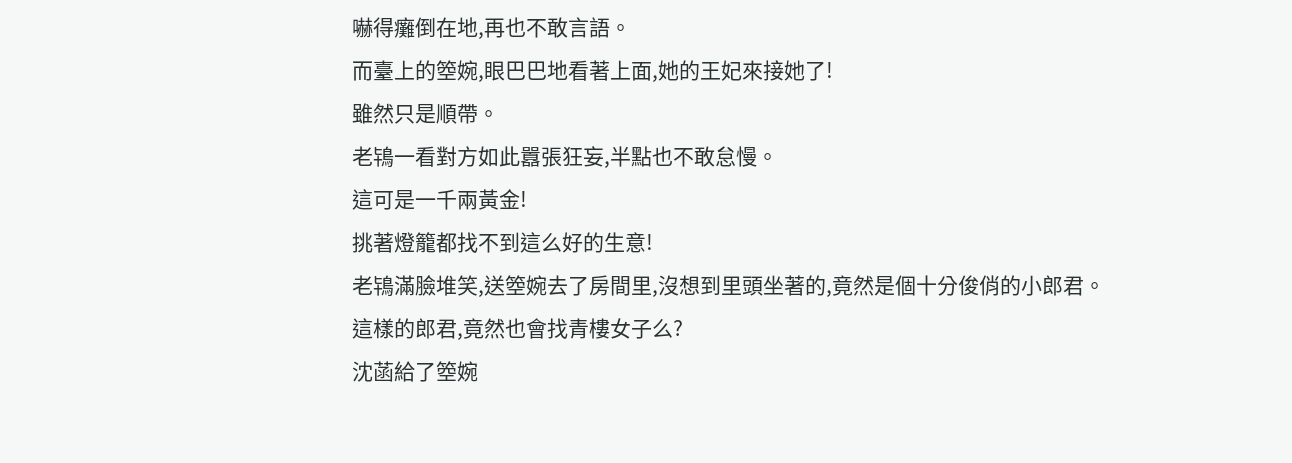嚇得癱倒在地,再也不敢言語。
而臺上的箜婉,眼巴巴地看著上面,她的王妃來接她了!
雖然只是順帶。
老鴇一看對方如此囂張狂妄,半點也不敢怠慢。
這可是一千兩黃金!
挑著燈籠都找不到這么好的生意!
老鴇滿臉堆笑,送箜婉去了房間里,沒想到里頭坐著的,竟然是個十分俊俏的小郎君。
這樣的郎君,竟然也會找青樓女子么?
沈菡給了箜婉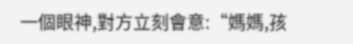一個眼神,對方立刻會意:“媽媽,孩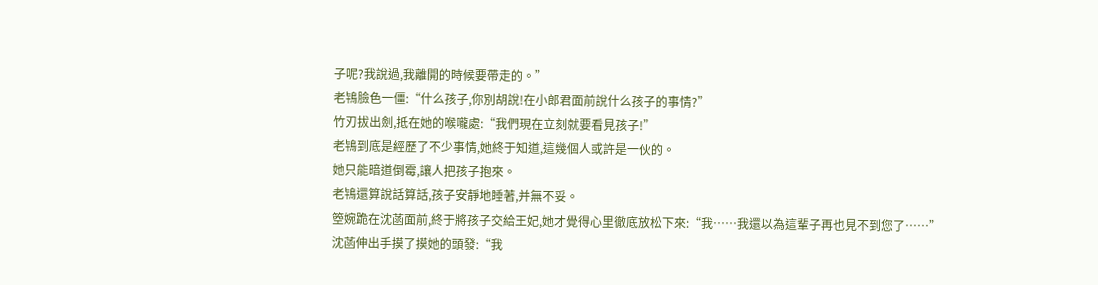子呢?我說過,我離開的時候要帶走的。”
老鴇臉色一僵:“什么孩子,你別胡說!在小郎君面前說什么孩子的事情?”
竹刃拔出劍,抵在她的喉嚨處:“我們現在立刻就要看見孩子!”
老鴇到底是經歷了不少事情,她終于知道,這幾個人或許是一伙的。
她只能暗道倒霉,讓人把孩子抱來。
老鴇還算說話算話,孩子安靜地睡著,并無不妥。
箜婉跪在沈菡面前,終于將孩子交給王妃,她才覺得心里徹底放松下來:“我……我還以為這輩子再也見不到您了……”
沈菡伸出手摸了摸她的頭發:“我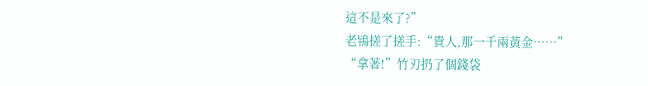這不是來了?”
老鴇搓了搓手:“貴人,那一千兩黃金……”
“拿著!”竹刃扔了個錢袋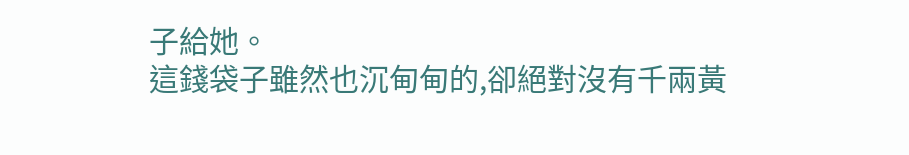子給她。
這錢袋子雖然也沉甸甸的,卻絕對沒有千兩黃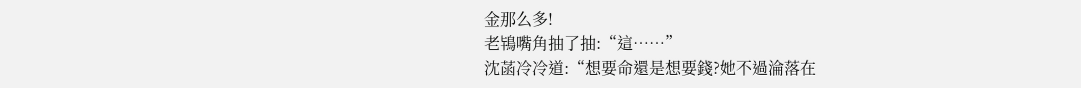金那么多!
老鴇嘴角抽了抽:“這……”
沈菡冷冷道:“想要命還是想要錢?她不過淪落在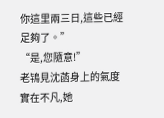你這里兩三日,這些已經足夠了。”
“是,您隨意!”
老鴇見沈菡身上的氣度實在不凡,她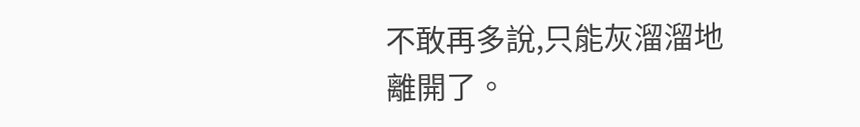不敢再多說,只能灰溜溜地離開了。